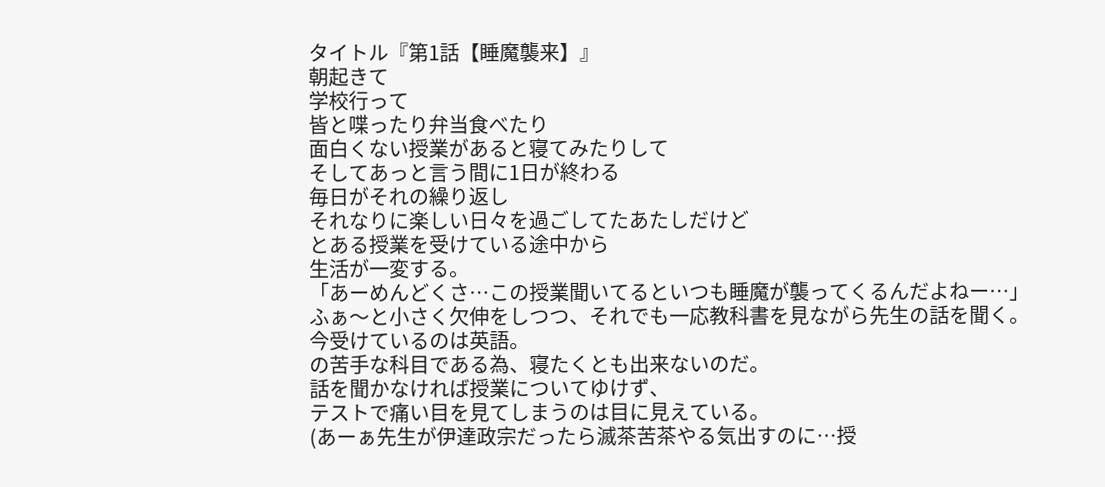タイトル『第1話【睡魔襲来】』
朝起きて
学校行って
皆と喋ったり弁当食べたり
面白くない授業があると寝てみたりして
そしてあっと言う間に1日が終わる
毎日がそれの繰り返し
それなりに楽しい日々を過ごしてたあたしだけど
とある授業を受けている途中から
生活が一変する。
「あーめんどくさ…この授業聞いてるといつも睡魔が襲ってくるんだよねー…」
ふぁ〜と小さく欠伸をしつつ、それでも一応教科書を見ながら先生の話を聞く。
今受けているのは英語。
の苦手な科目である為、寝たくとも出来ないのだ。
話を聞かなければ授業についてゆけず、
テストで痛い目を見てしまうのは目に見えている。
(あーぁ先生が伊達政宗だったら滅茶苦茶やる気出すのに…授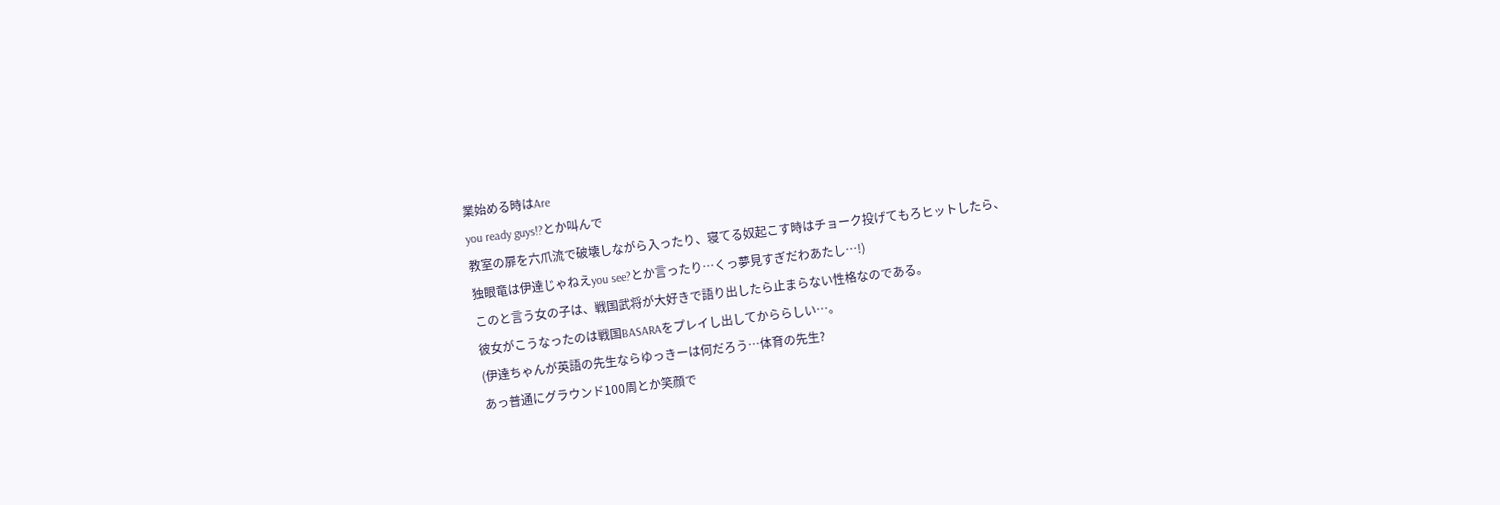業始める時はAre
you ready guys!?とか叫んで
教室の扉を六爪流で破壊しながら入ったり、寝てる奴起こす時はチョーク投げてもろヒットしたら、
独眼竜は伊達じゃねえyou see?とか言ったり…くっ夢見すぎだわあたし…!)
このと言う女の子は、戦国武将が大好きで語り出したら止まらない性格なのである。
彼女がこうなったのは戦国BASARAをプレイし出してかららしい…。
(伊達ちゃんが英語の先生ならゆっきーは何だろう…体育の先生?
あっ普通にグラウンド100周とか笑顔で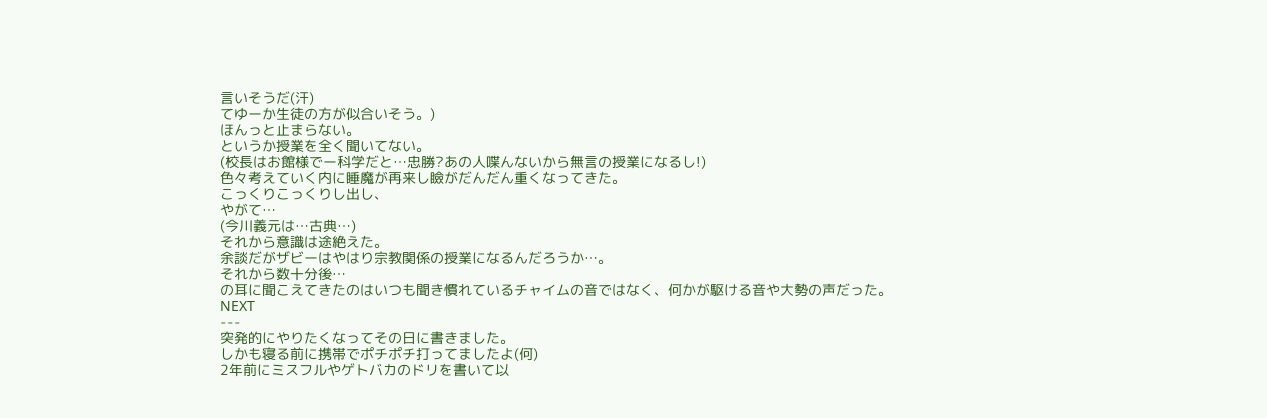言いそうだ(汗)
てゆーか生徒の方が似合いそう。)
ほんっと止まらない。
というか授業を全く聞いてない。
(校長はお館様でー科学だと…忠勝?あの人喋んないから無言の授業になるし!)
色々考えていく内に睡魔が再来し瞼がだんだん重くなってきた。
こっくりこっくりし出し、
やがて…
(今川義元は…古典…)
それから意識は途絶えた。
余談だがザビーはやはり宗教関係の授業になるんだろうか…。
それから数十分後…
の耳に聞こえてきたのはいつも聞き慣れているチャイムの音ではなく、何かが駆ける音や大勢の声だった。
NEXT
---
突発的にやりたくなってその日に書きました。
しかも寝る前に携帯でポチポチ打ってましたよ(何)
2年前にミスフルやゲトバカのドリを書いて以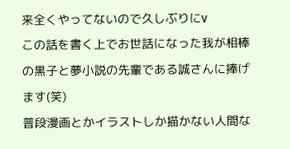来全くやってないので久しぶりにv
この話を書く上でお世話になった我が相棒の黒子と夢小説の先輩である誠さんに捧げます(笑)
普段漫画とかイラストしか描かない人間な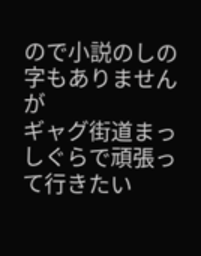ので小説のしの字もありませんが
ギャグ街道まっしぐらで頑張って行きたい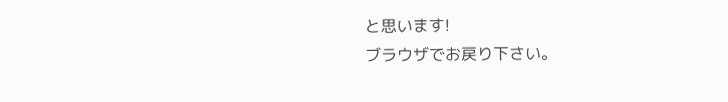と思います!
ブラウザでお戻り下さい。